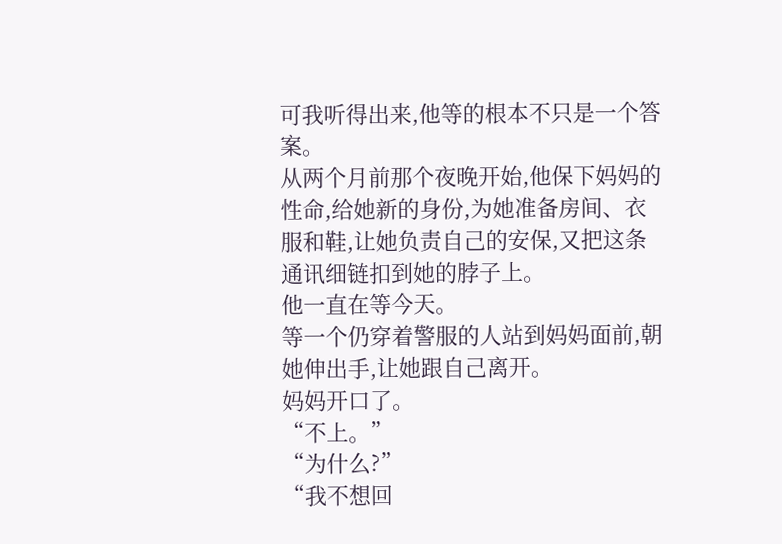可我听得出来,他等的根本不只是一个答案。
从两个月前那个夜晚开始,他保下妈妈的性命,给她新的身份,为她准备房间、衣服和鞋,让她负责自己的安保,又把这条通讯细链扣到她的脖子上。
他一直在等今天。
等一个仍穿着警服的人站到妈妈面前,朝她伸出手,让她跟自己离开。
妈妈开口了。
“不上。”
“为什么?”
“我不想回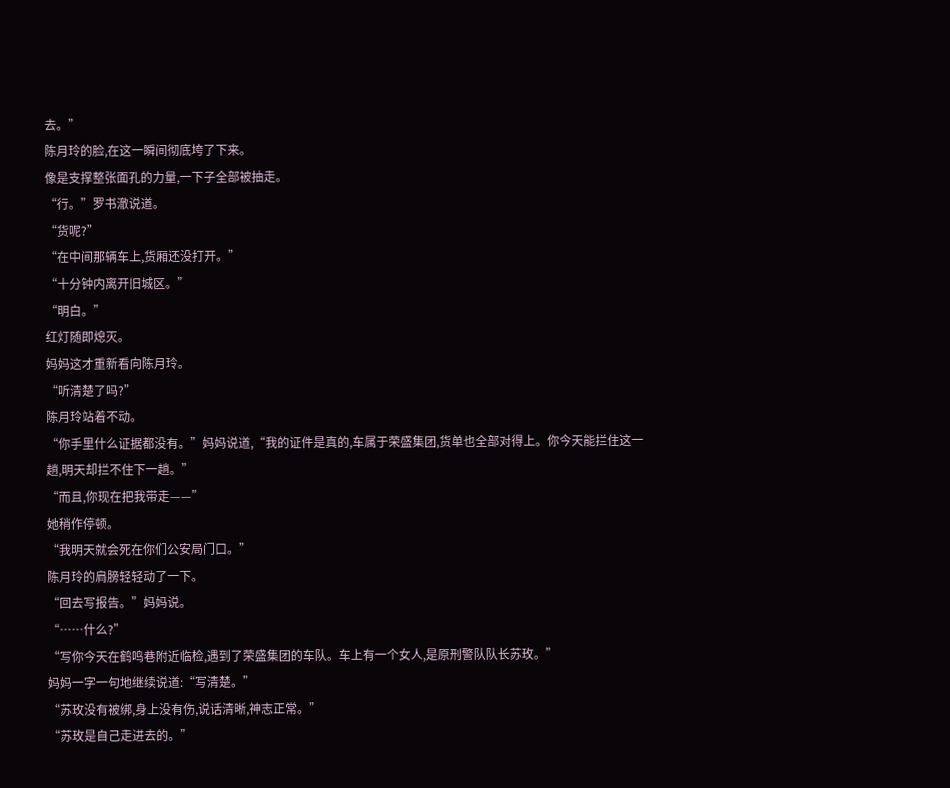去。”
陈月玲的脸,在这一瞬间彻底垮了下来。
像是支撑整张面孔的力量,一下子全部被抽走。
“行。”罗书澈说道。
“货呢?”
“在中间那辆车上,货厢还没打开。”
“十分钟内离开旧城区。”
“明白。”
红灯随即熄灭。
妈妈这才重新看向陈月玲。
“听清楚了吗?”
陈月玲站着不动。
“你手里什么证据都没有。”妈妈说道,“我的证件是真的,车属于荣盛集团,货单也全部对得上。你今天能拦住这一趟,明天却拦不住下一趟。”
“而且,你现在把我带走——”
她稍作停顿。
“我明天就会死在你们公安局门口。”
陈月玲的肩膀轻轻动了一下。
“回去写报告。”妈妈说。
“……什么?”
“写你今天在鹤鸣巷附近临检,遇到了荣盛集团的车队。车上有一个女人,是原刑警队队长苏玫。”
妈妈一字一句地继续说道:“写清楚。”
“苏玫没有被绑,身上没有伤,说话清晰,神志正常。”
“苏玫是自己走进去的。”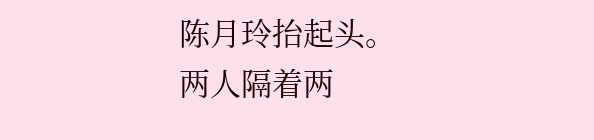陈月玲抬起头。
两人隔着两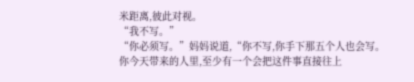米距离,彼此对视。
“我不写。”
“你必须写。”妈妈说道,“你不写,你手下那五个人也会写。你今天带来的人里,至少有一个会把这件事直接往上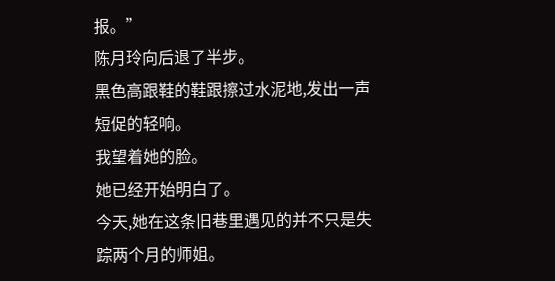报。”
陈月玲向后退了半步。
黑色高跟鞋的鞋跟擦过水泥地,发出一声短促的轻响。
我望着她的脸。
她已经开始明白了。
今天,她在这条旧巷里遇见的并不只是失踪两个月的师姐。